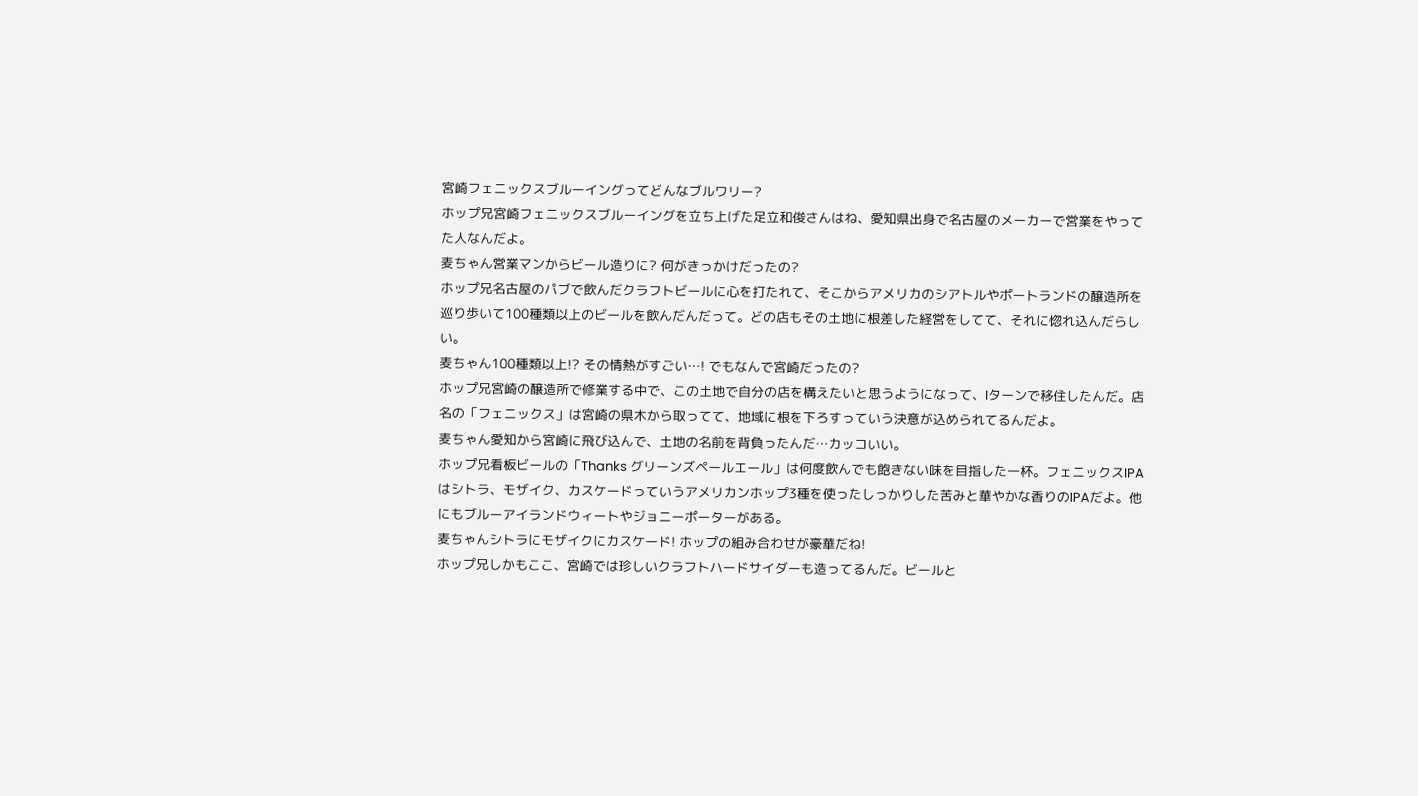宮崎フェニックスブルーイングってどんなブルワリー?
ホップ兄宮崎フェニックスブルーイングを立ち上げた足立和俊さんはね、愛知県出身で名古屋のメーカーで営業をやってた人なんだよ。
麦ちゃん営業マンからビール造りに? 何がきっかけだったの?
ホップ兄名古屋のパブで飲んだクラフトビールに心を打たれて、そこからアメリカのシアトルやポートランドの醸造所を巡り歩いて100種類以上のビールを飲んだんだって。どの店もその土地に根差した経営をしてて、それに惚れ込んだらしい。
麦ちゃん100種類以上!? その情熱がすごい…! でもなんで宮崎だったの?
ホップ兄宮崎の醸造所で修業する中で、この土地で自分の店を構えたいと思うようになって、Iターンで移住したんだ。店名の「フェニックス」は宮崎の県木から取ってて、地域に根を下ろすっていう決意が込められてるんだよ。
麦ちゃん愛知から宮崎に飛び込んで、土地の名前を背負ったんだ…カッコいい。
ホップ兄看板ビールの「Thanks グリーンズペールエール」は何度飲んでも飽きない味を目指した一杯。フェニックスIPAはシトラ、モザイク、カスケードっていうアメリカンホップ3種を使ったしっかりした苦みと華やかな香りのIPAだよ。他にもブルーアイランドウィートやジョニーポーターがある。
麦ちゃんシトラにモザイクにカスケード! ホップの組み合わせが豪華だね!
ホップ兄しかもここ、宮崎では珍しいクラフトハードサイダーも造ってるんだ。ビールと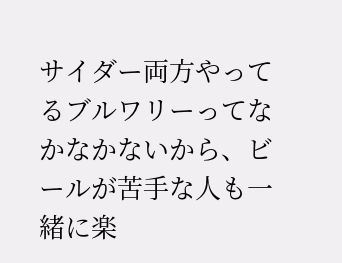サイダー両方やってるブルワリーってなかなかないから、ビールが苦手な人も一緒に楽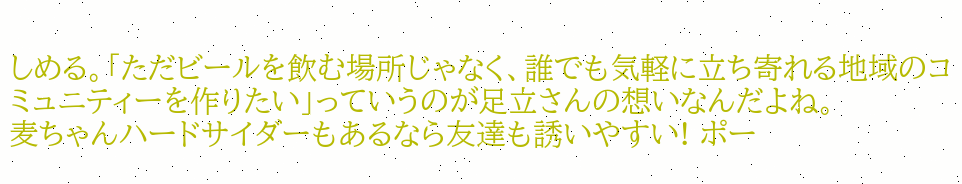しめる。「ただビールを飲む場所じゃなく、誰でも気軽に立ち寄れる地域のコミュニティーを作りたい」っていうのが足立さんの想いなんだよね。
麦ちゃんハードサイダーもあるなら友達も誘いやすい! ポー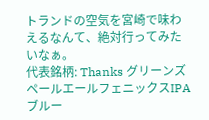トランドの空気を宮崎で味わえるなんて、絶対行ってみたいなぁ。
代表銘柄: Thanks グリーンズペールエールフェニックスIPAブルー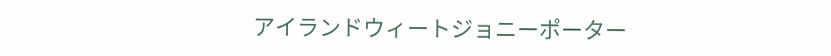アイランドウィートジョニーポーター